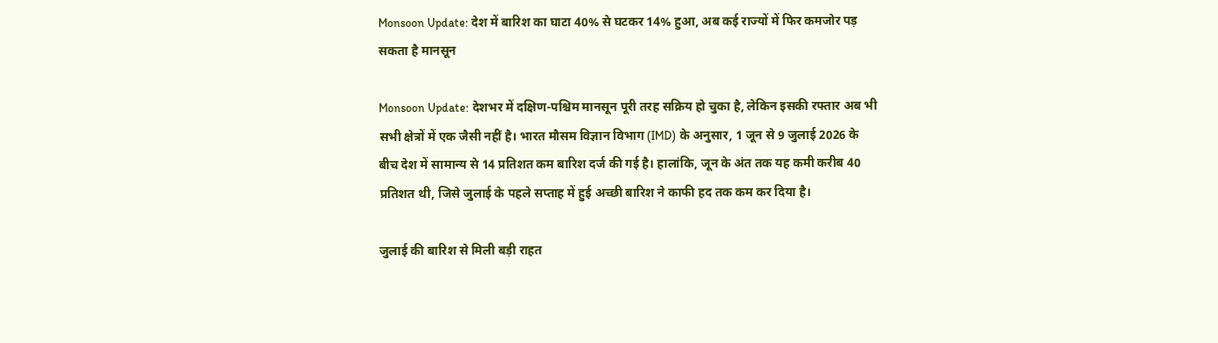Monsoon Update: देश में बारिश का घाटा 40% से घटकर 14% हुआ, अब कई राज्यों में फिर कमजोर पड़ सकता है मानसून

Monsoon Update: देशभर में दक्षिण-पश्चिम मानसून पूरी तरह सक्रिय हो चुका है, लेकिन इसकी रफ्तार अब भी सभी क्षेत्रों में एक जैसी नहीं है। भारत मौसम विज्ञान विभाग (IMD) के अनुसार, 1 जून से 9 जुलाई 2026 के बीच देश में सामान्य से 14 प्रतिशत कम बारिश दर्ज की गई है। हालांकि, जून के अंत तक यह कमी करीब 40 प्रतिशत थी, जिसे जुलाई के पहले सप्ताह में हुई अच्छी बारिश ने काफी हद तक कम कर दिया है।

जुलाई की बारिश से मिली बड़ी राहत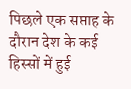पिछले एक सप्ताह के दौरान देश के कई हिस्सों में हुई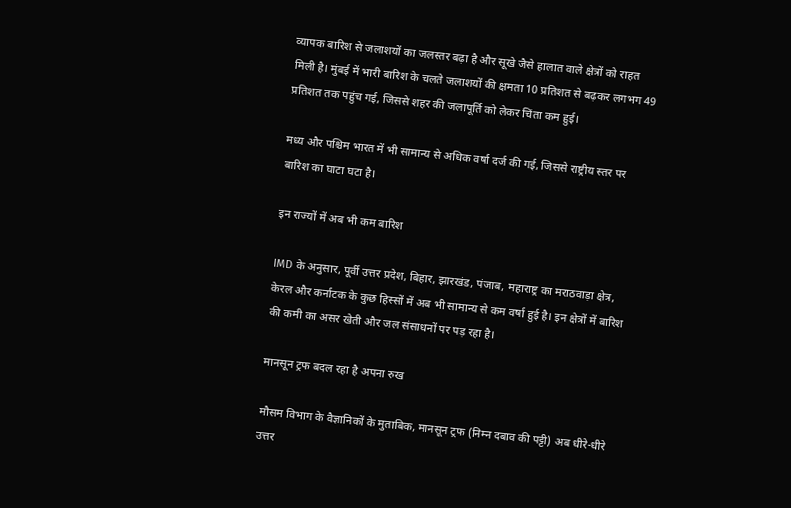व्यापक बारिश से जलाशयों का जलस्तर बढ़ा है और सूखे जैसे हालात वाले क्षेत्रों को राहत मिली है। मुंबई में भारी बारिश के चलते जलाशयों की क्षमता 10 प्रतिशत से बढ़कर लगभग 49 प्रतिशत तक पहुंच गई, जिससे शहर की जलापूर्ति को लेकर चिंता कम हुई।

मध्य और पश्चिम भारत में भी सामान्य से अधिक वर्षा दर्ज की गई, जिससे राष्ट्रीय स्तर पर बारिश का घाटा घटा है।

इन राज्यों में अब भी कम बारिश

IMD के अनुसार, पूर्वी उत्तर प्रदेश, बिहार, झारखंड, पंजाब, महाराष्ट्र का मराठवाड़ा क्षेत्र, केरल और कर्नाटक के कुछ हिस्सों में अब भी सामान्य से कम वर्षा हुई है। इन क्षेत्रों में बारिश की कमी का असर खेती और जल संसाधनों पर पड़ रहा है।

मानसून ट्रफ बदल रहा है अपना रुख

मौसम विभाग के वैज्ञानिकों के मुताबिक, मानसून ट्रफ (निम्न दबाव की पट्टी) अब धीरे-धीरे उत्तर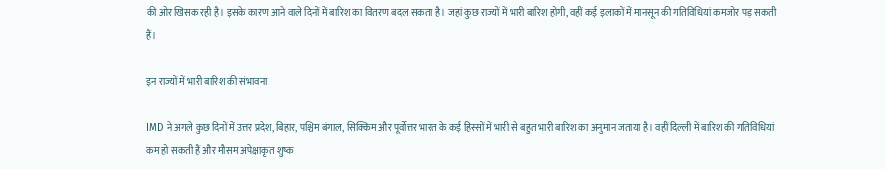की ओर खिसक रही है। इसके कारण आने वाले दिनों में बारिश का वितरण बदल सकता है। जहां कुछ राज्यों में भारी बारिश होगी, वहीं कई इलाकों में मानसून की गतिविधियां कमजोर पड़ सकती हैं।

इन राज्यों में भारी बारिश की संभावना

IMD ने अगले कुछ दिनों में उत्तर प्रदेश, बिहार, पश्चिम बंगाल, सिक्किम और पूर्वोत्तर भारत के कई हिस्सों में भारी से बहुत भारी बारिश का अनुमान जताया है। वहीं दिल्ली में बारिश की गतिविधियां कम हो सकती हैं और मौसम अपेक्षाकृत शुष्क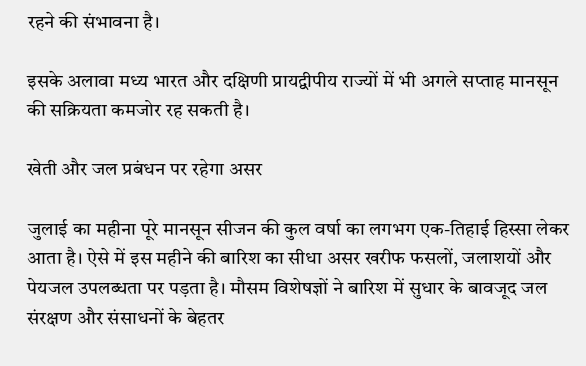रहने की संभावना है।

इसके अलावा मध्य भारत और दक्षिणी प्रायद्वीपीय राज्यों में भी अगले सप्ताह मानसून की सक्रियता कमजोर रह सकती है।

खेती और जल प्रबंधन पर रहेगा असर

जुलाई का महीना पूरे मानसून सीजन की कुल वर्षा का लगभग एक-तिहाई हिस्सा लेकर आता है। ऐसे में इस महीने की बारिश का सीधा असर खरीफ फसलों, जलाशयों और पेयजल उपलब्धता पर पड़ता है। मौसम विशेषज्ञों ने बारिश में सुधार के बावजूद जल संरक्षण और संसाधनों के बेहतर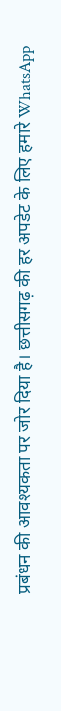प्रबंधन की आवश्यकता पर जोर दिया है। छत्तीसगढ़ की हर अपडेट के लिए हमारे WhatsApp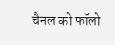चैनल को फॉलो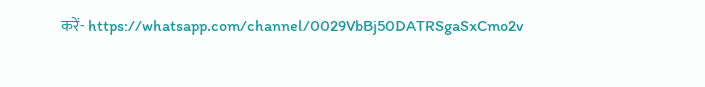करें- https://whatsapp.com/channel/0029VbBj50DATRSgaSxCmo2v